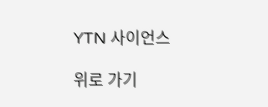YTN 사이언스

위로 가기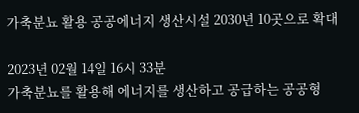가축분뇨 활용 공공에너지 생산시설 2030년 10곳으로 확대

2023년 02월 14일 16시 33분
가축분뇨를 활용해 에너지를 생산하고 공급하는 공공형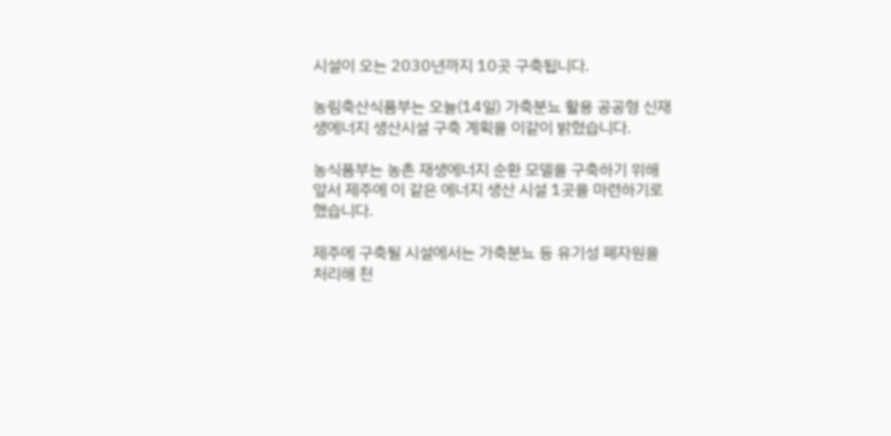시설이 오는 2030년까지 10곳 구축됩니다.

농림축산식품부는 오늘(14일) 가축분뇨 활용 공공형 신재생에너지 생산시설 구축 계획을 이같이 밝혔습니다.

농식품부는 농촌 재생에너지 순환 모델을 구축하기 위해 앞서 제주에 이 같은 에너지 생산 시설 1곳을 마련하기로 했습니다.

제주에 구축될 시설에서는 가축분뇨 등 유기성 폐자원을 처리해 천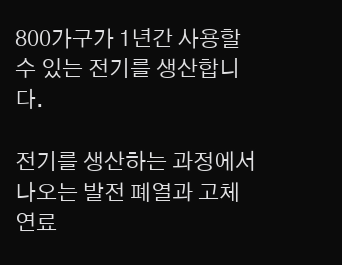800가구가 1년간 사용할 수 있는 전기를 생산합니다.

전기를 생산하는 과정에서 나오는 발전 폐열과 고체연료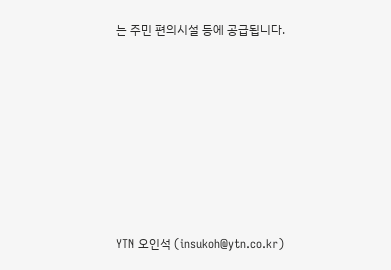는 주민 편의시설 등에 공급됩니다.







YTN 오인석 (insukoh@ytn.co.kr)